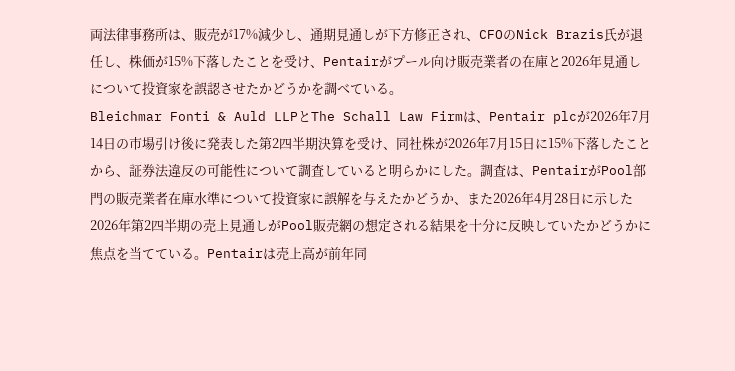両法律事務所は、販売が17%減少し、通期見通しが下方修正され、CFOのNick Brazis氏が退任し、株価が15%下落したことを受け、Pentairがプール向け販売業者の在庫と2026年見通しについて投資家を誤認させたかどうかを調べている。
Bleichmar Fonti & Auld LLPとThe Schall Law Firmは、Pentair plcが2026年7月14日の市場引け後に発表した第2四半期決算を受け、同社株が2026年7月15日に15%下落したことから、証券法違反の可能性について調査していると明らかにした。調査は、PentairがPool部門の販売業者在庫水準について投資家に誤解を与えたかどうか、また2026年4月28日に示した2026年第2四半期の売上見通しがPool販売網の想定される結果を十分に反映していたかどうかに焦点を当てている。Pentairは売上高が前年同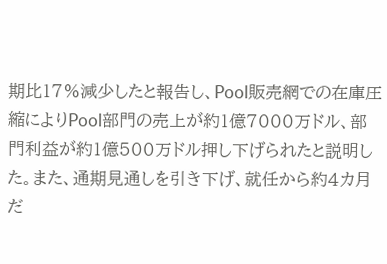期比17%減少したと報告し、Pool販売網での在庫圧縮によりPool部門の売上が約1億7000万ドル、部門利益が約1億500万ドル押し下げられたと説明した。また、通期見通しを引き下げ、就任から約4カ月だ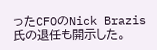ったCFOのNick Brazis氏の退任も開示した。